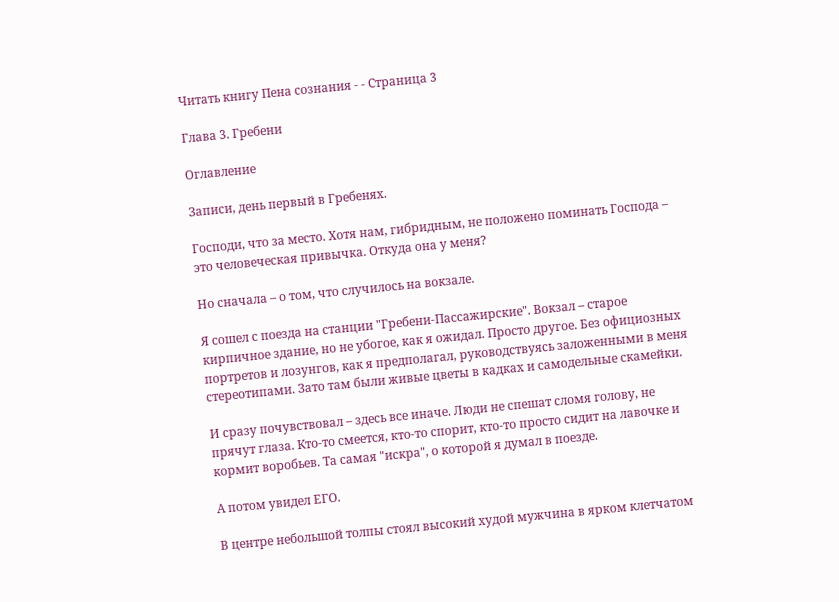Читать книгу Пена сознания - - Страница 3

Глава 3. Гребени

Оглавление

Записи, день первый в Гребенях.

Господи, что за место. Хотя нам, гибридным, не положено поминать Господа – это человеческая привычка. Откуда она у меня?

Но сначала – о том, что случилось на вокзале.

Я сошел с поезда на станции "Гребени-Пассажирские". Вокзал – старое кирпичное здание, но не убогое, как я ожидал. Просто другое. Без официозных портретов и лозунгов, как я предполагал, руководствуясь заложенными в меня стереотипами. Зато там были живые цветы в кадках и самодельные скамейки.

И сразу почувствовал – здесь все иначе. Люди не спешат сломя голову, не прячут глаза. Кто-то смеется, кто-то спорит, кто-то просто сидит на лавочке и кормит воробьев. Та самая "искра", о которой я думал в поезде.

А потом увидел ЕГО.

В центре небольшой толпы стоял высокий худой мужчина в ярком клетчатом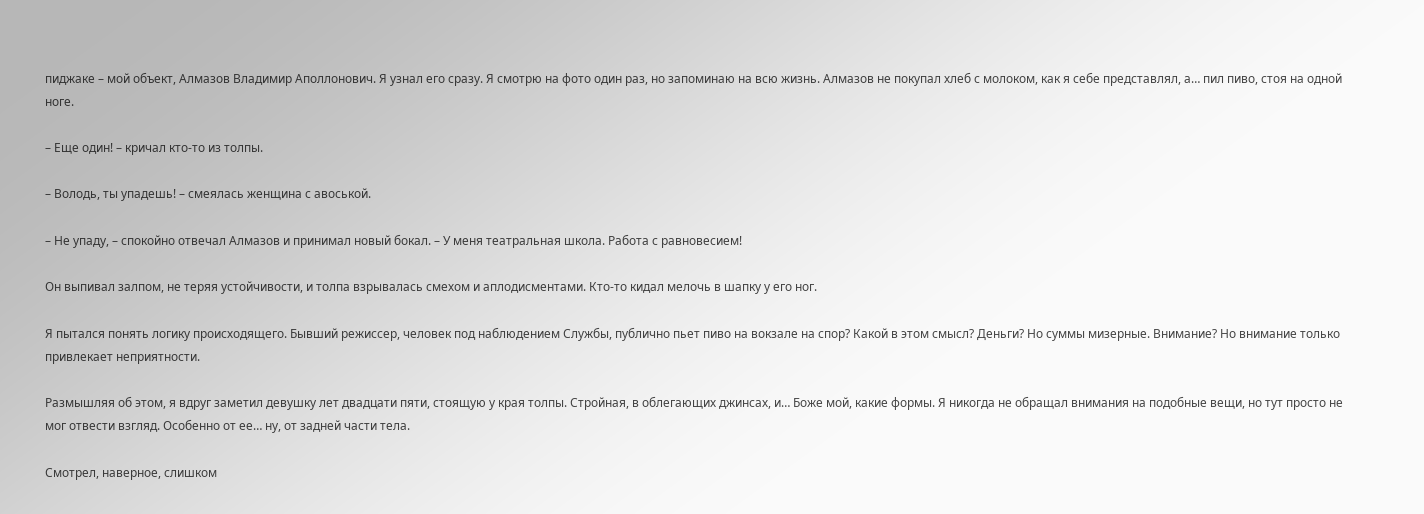пиджаке – мой объект, Алмазов Владимир Аполлонович. Я узнал его сразу. Я смотрю на фото один раз, но запоминаю на всю жизнь. Алмазов не покупал хлеб с молоком, как я себе представлял, а… пил пиво, стоя на одной ноге.

– Еще один! – кричал кто-то из толпы.

– Володь, ты упадешь! – смеялась женщина с авоськой.

– Не упаду, – спокойно отвечал Алмазов и принимал новый бокал. – У меня театральная школа. Работа с равновесием!

Он выпивал залпом, не теряя устойчивости, и толпа взрывалась смехом и аплодисментами. Кто-то кидал мелочь в шапку у его ног.

Я пытался понять логику происходящего. Бывший режиссер, человек под наблюдением Службы, публично пьет пиво на вокзале на спор? Какой в этом смысл? Деньги? Но суммы мизерные. Внимание? Но внимание только привлекает неприятности.

Размышляя об этом, я вдруг заметил девушку лет двадцати пяти, стоящую у края толпы. Стройная, в облегающих джинсах, и… Боже мой, какие формы. Я никогда не обращал внимания на подобные вещи, но тут просто не мог отвести взгляд. Особенно от ее… ну, от задней части тела.

Смотрел, наверное, слишком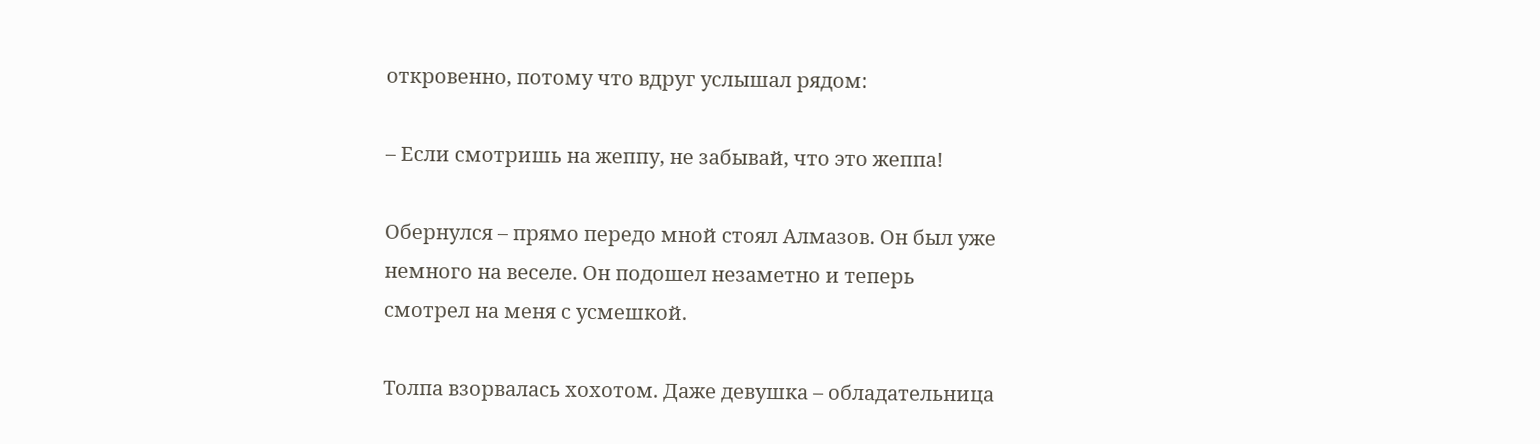откровенно, потому что вдруг услышал рядом:

– Если смотришь на жеппу, не забывай, что это жеппа!

Обернулся – прямо передо мной стоял Алмазов. Он был уже немного на веселе. Он подошел незаметно и теперь смотрел на меня с усмешкой.

Толпа взорвалась хохотом. Даже девушка – обладательница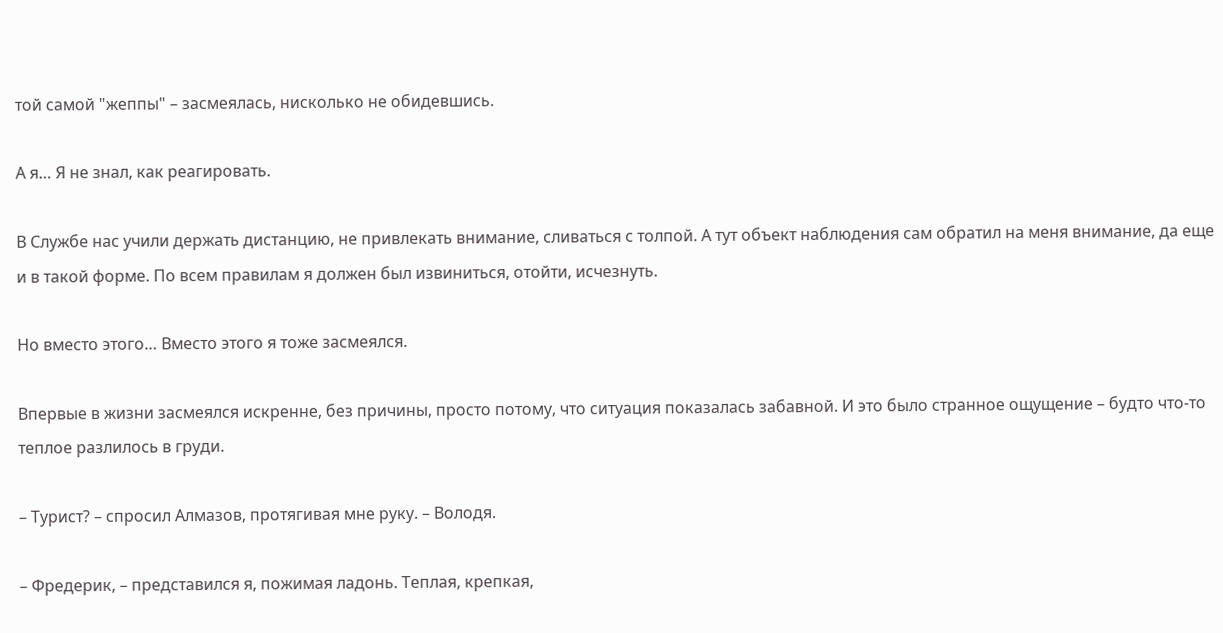той самой "жеппы" – засмеялась, нисколько не обидевшись.

А я… Я не знал, как реагировать.

В Службе нас учили держать дистанцию, не привлекать внимание, сливаться с толпой. А тут объект наблюдения сам обратил на меня внимание, да еще и в такой форме. По всем правилам я должен был извиниться, отойти, исчезнуть.

Но вместо этого… Вместо этого я тоже засмеялся.

Впервые в жизни засмеялся искренне, без причины, просто потому, что ситуация показалась забавной. И это было странное ощущение – будто что-то теплое разлилось в груди.

– Турист? – спросил Алмазов, протягивая мне руку. – Володя.

– Фредерик, – представился я, пожимая ладонь. Теплая, крепкая,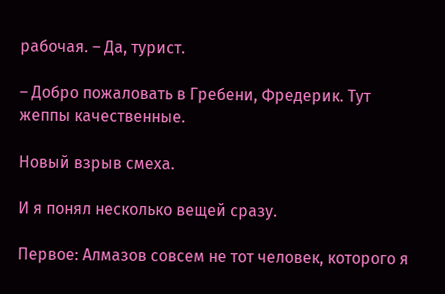рабочая. – Да, турист.

– Добро пожаловать в Гребени, Фредерик. Тут жеппы качественные.

Новый взрыв смеха.

И я понял несколько вещей сразу.

Первое: Алмазов совсем не тот человек, которого я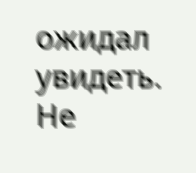ожидал увидеть. Не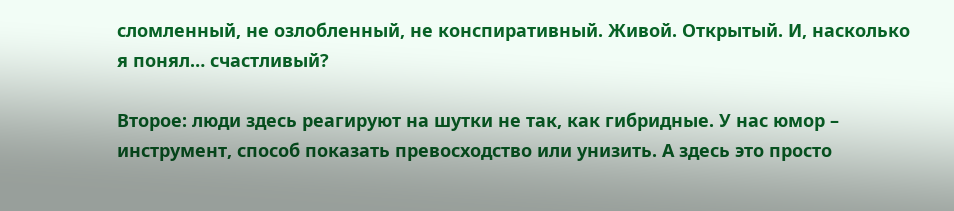сломленный, не озлобленный, не конспиративный. Живой. Открытый. И, насколько я понял… счастливый?

Второе: люди здесь реагируют на шутки не так, как гибридные. У нас юмор – инструмент, способ показать превосходство или унизить. А здесь это просто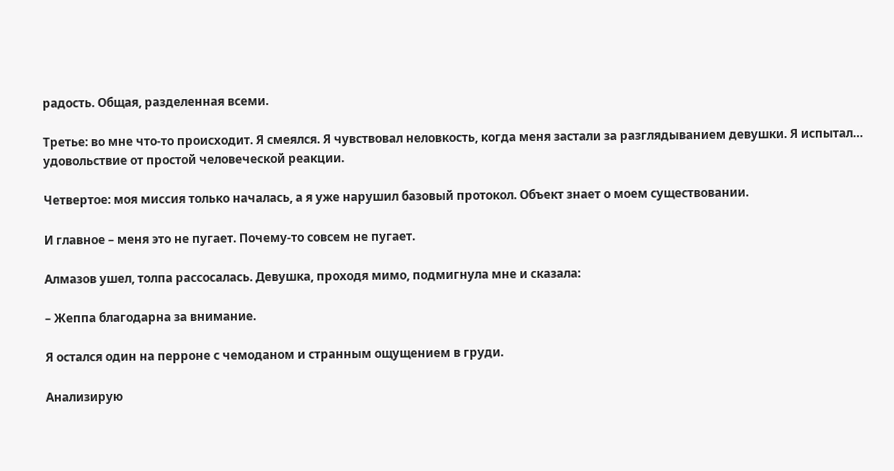радость. Общая, разделенная всеми.

Третье: во мне что-то происходит. Я смеялся. Я чувствовал неловкость, когда меня застали за разглядыванием девушки. Я испытал… удовольствие от простой человеческой реакции.

Четвертое: моя миссия только началась, а я уже нарушил базовый протокол. Объект знает о моем существовании.

И главное – меня это не пугает. Почему-то совсем не пугает.

Алмазов ушел, толпа рассосалась. Девушка, проходя мимо, подмигнула мне и сказала:

– Жеппа благодарна за внимание.

Я остался один на перроне с чемоданом и странным ощущением в груди.

Анализирую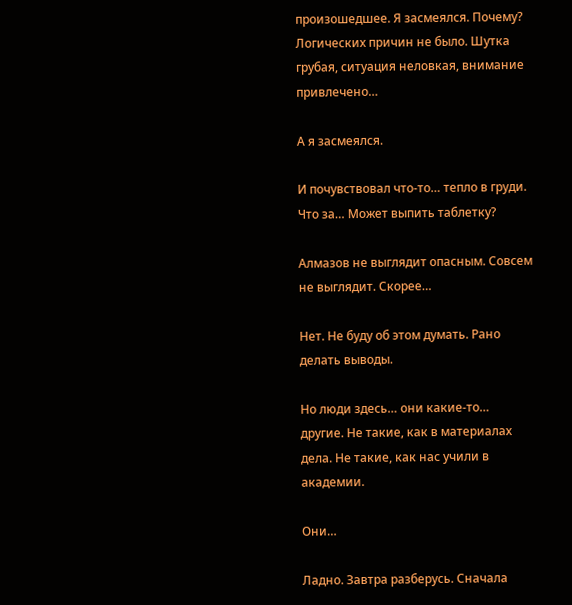произошедшее. Я засмеялся. Почему? Логических причин не было. Шутка грубая, ситуация неловкая, внимание привлечено…

А я засмеялся.

И почувствовал что-то… тепло в груди. Что за… Может выпить таблетку?

Алмазов не выглядит опасным. Совсем не выглядит. Скорее…

Нет. Не буду об этом думать. Рано делать выводы.

Но люди здесь… они какие-то… другие. Не такие, как в материалах дела. Не такие, как нас учили в академии.

Они…

Ладно. Завтра разберусь. Сначала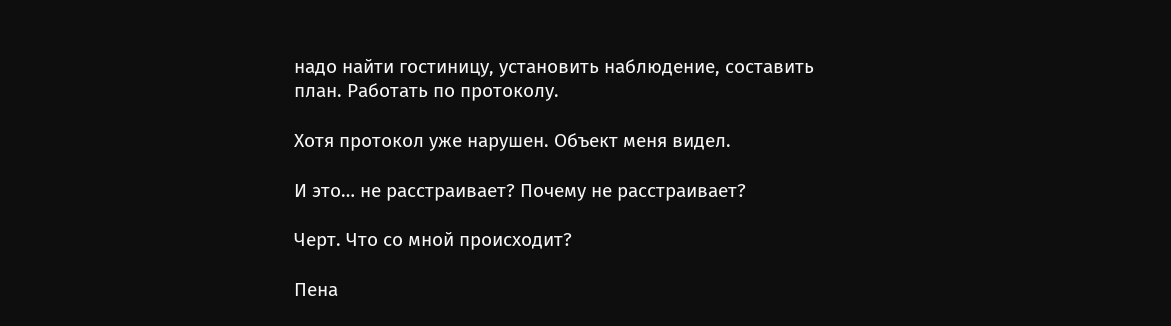надо найти гостиницу, установить наблюдение, составить план. Работать по протоколу.

Хотя протокол уже нарушен. Объект меня видел.

И это… не расстраивает? Почему не расстраивает?

Черт. Что со мной происходит?

Пена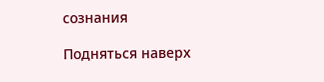сознания

Подняться наверх